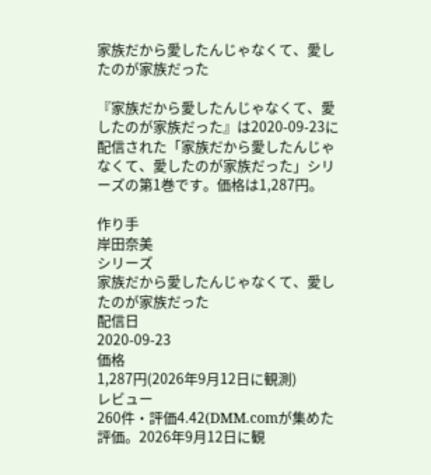家族だから愛したんじゃなくて、愛したのが家族だった

『家族だから愛したんじゃなくて、愛したのが家族だった』は2020-09-23に配信された「家族だから愛したんじゃなくて、愛したのが家族だった」シリーズの第1巻です。価格は1,287円。

作り手
岸田奈美
シリーズ
家族だから愛したんじゃなくて、愛したのが家族だった
配信日
2020-09-23
価格
1,287円(2026年9月12日に観測)
レビュー
260件・評価4.42(DMM.comが集めた評価。2026年9月12日に観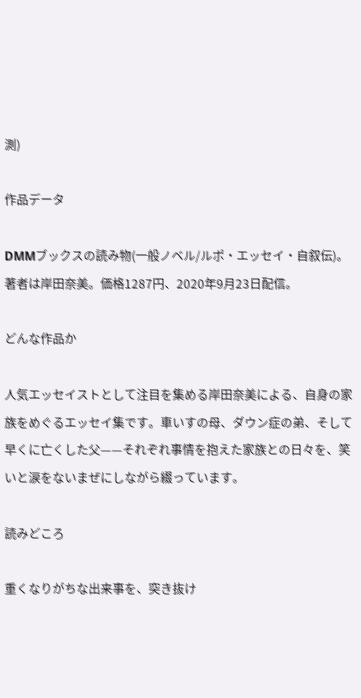測)

作品データ

DMMブックスの読み物(一般ノベル/ルポ・エッセイ・自叙伝)。著者は岸田奈美。価格1287円、2020年9月23日配信。

どんな作品か

人気エッセイストとして注目を集める岸田奈美による、自身の家族をめぐるエッセイ集です。車いすの母、ダウン症の弟、そして早くに亡くした父——それぞれ事情を抱えた家族との日々を、笑いと涙をないまぜにしながら綴っています。

読みどころ

重くなりがちな出来事を、突き抜け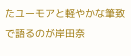たユーモアと軽やかな筆致で語るのが岸田奈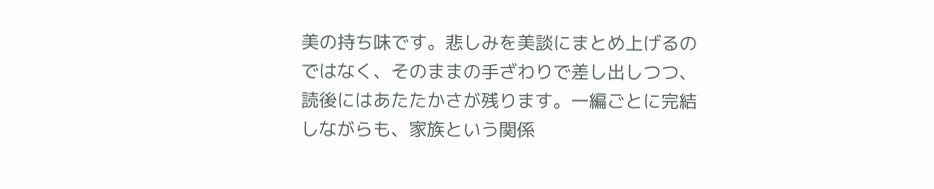美の持ち味です。悲しみを美談にまとめ上げるのではなく、そのままの手ざわりで差し出しつつ、読後にはあたたかさが残ります。一編ごとに完結しながらも、家族という関係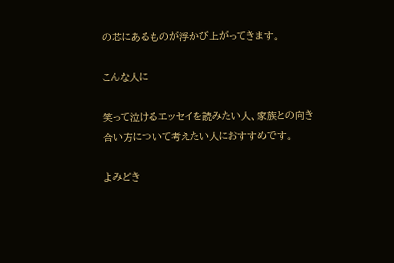の芯にあるものが浮かび上がってきます。

こんな人に

笑って泣けるエッセイを読みたい人、家族との向き合い方について考えたい人におすすめです。

よみどき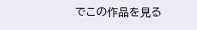でこの作品を見る